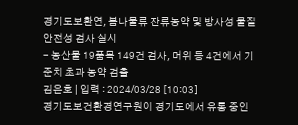경기도보환연, 봄나물류 잔류농약 및 방사성 물질 안전성 검사 실시
- 농산물 19품목 149건 검사, 머위 등 4건에서 기준치 초과 농약 검출
김은호 | 입력 : 2024/03/28 [10:03]
경기도보건환경연구원이 경기도에서 유통 중인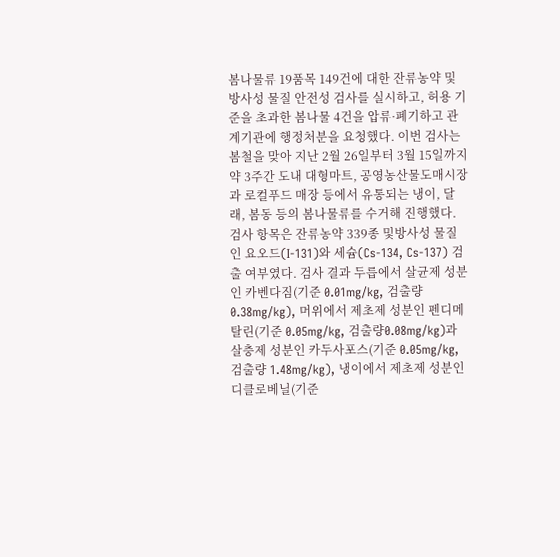봄나물류 19품목 149건에 대한 잔류농약 및 방사성 물질 안전성 검사를 실시하고, 허용 기준을 초과한 봄나물 4건을 압류·폐기하고 관계기관에 행정처분을 요청했다. 이번 검사는 봄철을 맞아 지난 2월 26일부터 3월 15일까지 약 3주간 도내 대형마트, 공영농산물도매시장과 로컬푸드 매장 등에서 유통되는 냉이, 달래, 봄동 등의 봄나물류를 수거해 진행했다. 검사 항목은 잔류농약 339종 및방사성 물질인 요오드(I-131)와 세슘(Cs-134, Cs-137) 검출 여부였다. 검사 결과 두릅에서 살균제 성분인 카벤다짐(기준 0.01mg/kg, 검출량 0.38mg/kg), 머위에서 제초제 성분인 펜디메탈린(기준 0.05mg/kg, 검출량0.08mg/kg)과 살충제 성분인 카두사포스(기준 0.05mg/kg, 검출량 1.48mg/kg), 냉이에서 제초제 성분인 디클로베닐(기준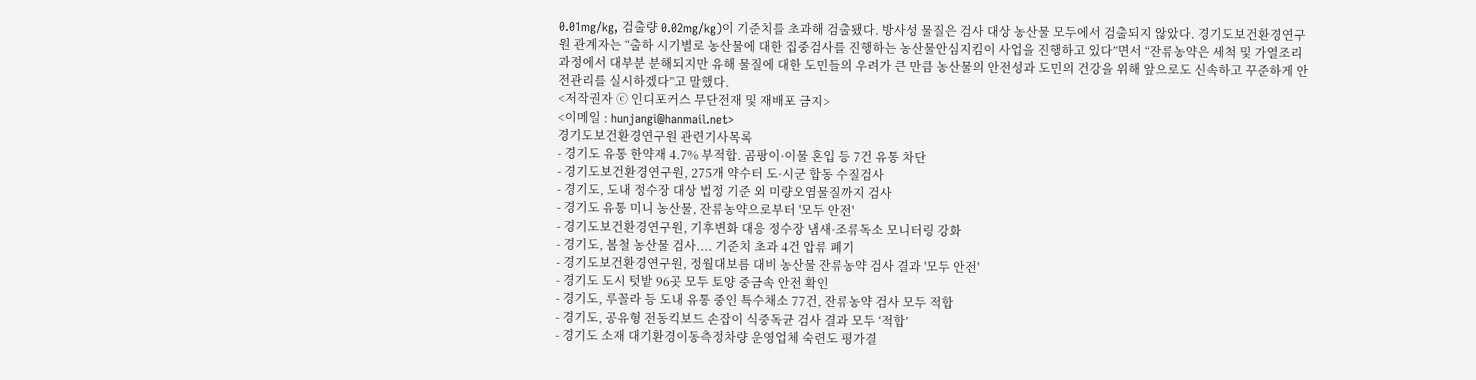0.01mg/kg, 검출량 0.02mg/kg)이 기준치를 초과해 검출됐다. 방사성 물질은 검사 대상 농산물 모두에서 검출되지 않았다. 경기도보건환경연구원 관계자는 “출하 시기별로 농산물에 대한 집중검사를 진행하는 농산물안심지킴이 사업을 진행하고 있다”면서 “잔류농약은 세척 및 가열조리 과정에서 대부분 분해되지만 유해 물질에 대한 도민들의 우려가 큰 만큼 농산물의 안전성과 도민의 건강을 위해 앞으로도 신속하고 꾸준하게 안전관리를 실시하겠다”고 말했다.
<저작권자 ⓒ 인디포커스 무단전재 및 재배포 금지>
<이메일 : hunjangi@hanmail.net>
경기도보건환경연구원 관련기사목록
- 경기도 유통 한약재 4.7% 부적합. 곰팡이·이물 혼입 등 7건 유통 차단
- 경기도보건환경연구원, 275개 약수터 도·시군 합동 수질검사
- 경기도, 도내 정수장 대상 법정 기준 외 미량오염물질까지 검사
- 경기도 유통 미니 농산물, 잔류농약으로부터 '모두 안전'
- 경기도보건환경연구원, 기후변화 대응 정수장 냄새·조류독소 모니터링 강화
- 경기도, 봄철 농산물 검사.... 기준치 초과 4건 압류 폐기
- 경기도보건환경연구원, 정월대보름 대비 농산물 잔류농약 검사 결과 '모두 안전'
- 경기도 도시 텃밭 96곳 모두 토양 중금속 안전 확인
- 경기도, 루꼴라 등 도내 유통 중인 특수채소 77건, 잔류농약 검사 모두 적합
- 경기도, 공유형 전동킥보드 손잡이 식중독균 검사 결과 모두 ‘적합’
- 경기도 소재 대기환경이동측정차량 운영업체 숙련도 평가결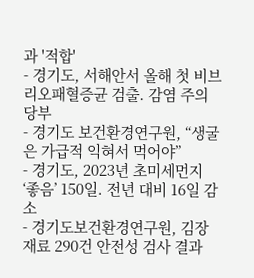과 '적합'
- 경기도, 서해안서 올해 첫 비브리오패혈증균 검출. 감염 주의 당부
- 경기도 보건환경연구원, “생굴은 가급적 익혀서 먹어야”
- 경기도, 2023년 초미세먼지 ‘좋음’ 150일. 전년 대비 16일 감소
- 경기도보건환경연구원, 김장재료 290건 안전성 검사 결과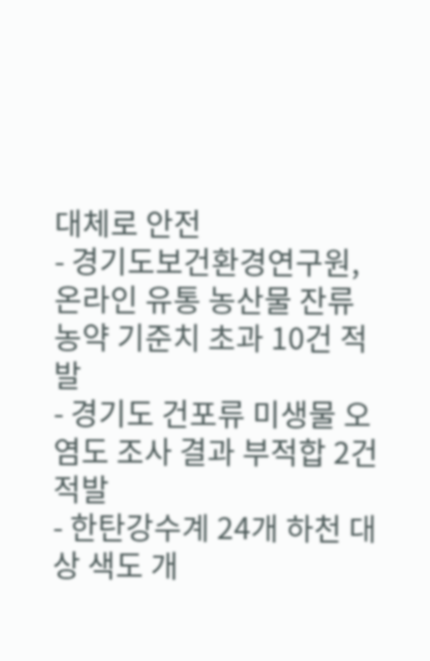대체로 안전
- 경기도보건환경연구원, 온라인 유통 농산물 잔류농약 기준치 초과 10건 적발
- 경기도 건포류 미생물 오염도 조사 결과 부적합 2건 적발
- 한탄강수계 24개 하천 대상 색도 개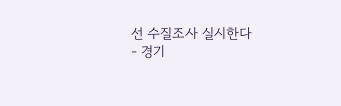선 수질조사 실시한다
- 경기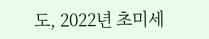도, 2022년 초미세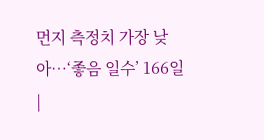먼지 측정치 가장 낮아…‘좋음 일수’ 166일
|